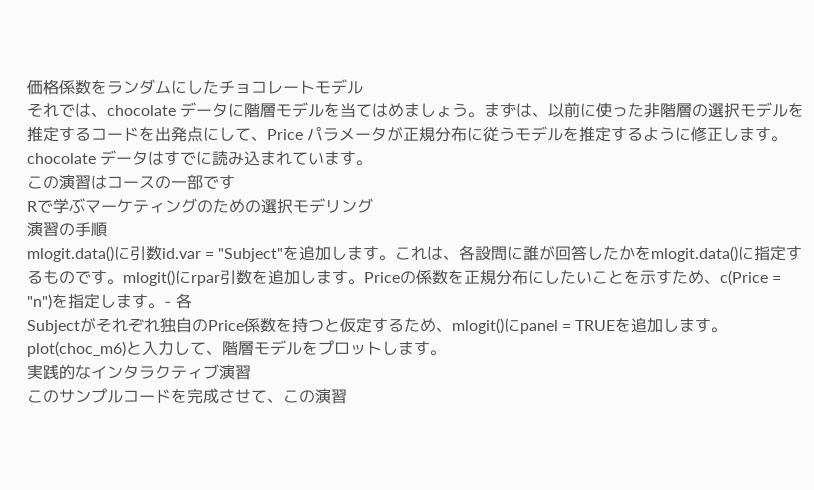価格係数をランダムにしたチョコレートモデル
それでは、chocolate データに階層モデルを当てはめましょう。まずは、以前に使った非階層の選択モデルを推定するコードを出発点にして、Price パラメータが正規分布に従うモデルを推定するように修正します。chocolate データはすでに読み込まれています。
この演習はコースの一部です
Rで学ぶマーケティングのための選択モデリング
演習の手順
mlogit.data()に引数id.var = "Subject"を追加します。これは、各設問に誰が回答したかをmlogit.data()に指定するものです。mlogit()にrpar引数を追加します。Priceの係数を正規分布にしたいことを示すため、c(Price = "n")を指定します。- 各
Subjectがそれぞれ独自のPrice係数を持つと仮定するため、mlogit()にpanel = TRUEを追加します。 plot(choc_m6)と入力して、階層モデルをプロットします。
実践的なインタラクティブ演習
このサンプルコードを完成させて、この演習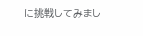に挑戦してみまし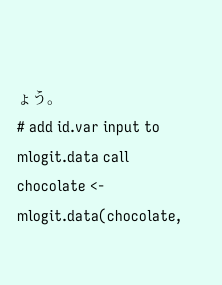ょう。
# add id.var input to mlogit.data call
chocolate <- mlogit.data(chocolate,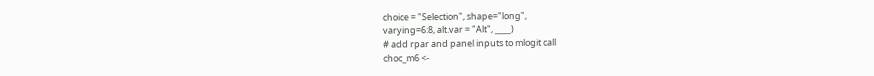choice = "Selection", shape="long",
varying=6:8, alt.var = "Alt", ____)
# add rpar and panel inputs to mlogit call
choc_m6 <-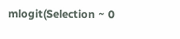mlogit(Selection ~ 0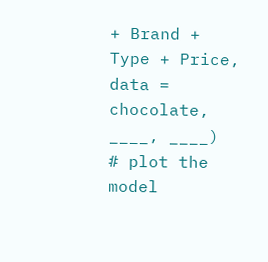+ Brand + Type + Price, data = chocolate,
____, ____)
# plot the model